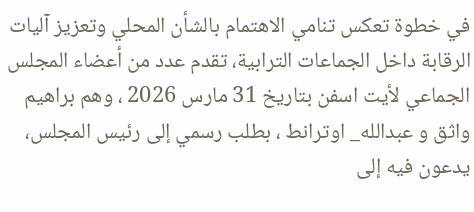في خطوة تعكس تنامي الاهتمام بالشأن المحلي وتعزيز آليات الرقابة داخل الجماعات الترابية، تقدم عدد من أعضاء المجلس الجماعي لأيت اسفن بتاريخ 31 مارس 2026 ، وهم براهيم واثق و عبدالله_ اوترانط ، بطلب رسمي إلى رئيس المجلس، يدعون فيه إلى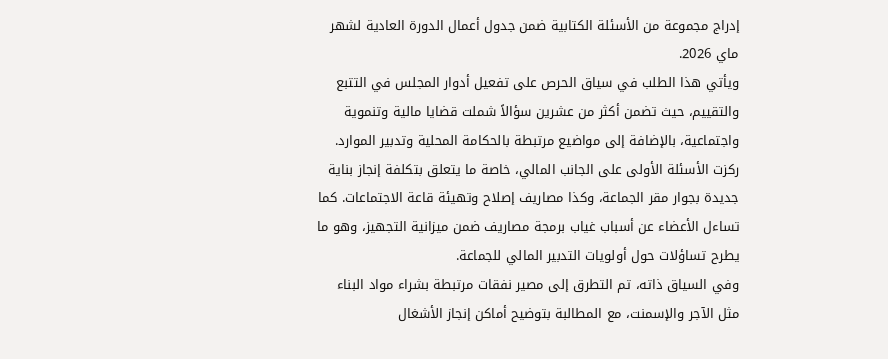إدراج مجموعة من الأسئلة الكتابية ضمن جدول أعمال الدورة العادية لشهر ماي 2026.
ويأتي هذا الطلب في سياق الحرص على تفعيل أدوار المجلس في التتبع والتقييم، حيث تضمن أكثر من عشرين سؤالاً شملت قضايا مالية وتنموية واجتماعية، بالإضافة إلى مواضيع مرتبطة بالحكامة المحلية وتدبير الموارد.
ركزت الأسئلة الأولى على الجانب المالي، خاصة ما يتعلق بتكلفة إنجاز بناية جديدة بجوار مقر الجماعة، وكذا مصاريف إصلاح وتهيئة قاعة الاجتماعات. كما تساءل الأعضاء عن أسباب غياب برمجة مصاريف ضمن ميزانية التجهيز، وهو ما يطرح تساؤلات حول أولويات التدبير المالي للجماعة.
وفي السياق ذاته، تم التطرق إلى مصير نفقات مرتبطة بشراء مواد البناء مثل الآجر والإسمنت، مع المطالبة بتوضيح أماكن إنجاز الأشغال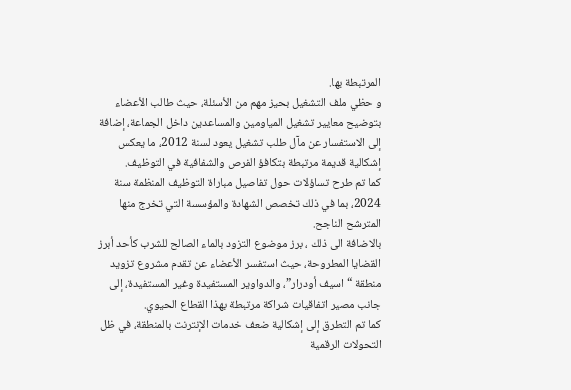المرتبطة بها.
و حظي ملف التشغيل بحيز مهم من الأسئلة، حيث طالب الأعضاء بتوضيح معايير تشغيل المياومين والمساعدين داخل الجماعة، إضافة إلى الاستفسار عن مآل طلب تشغيل يعود لسنة 2012، ما يعكس إشكالية قديمة مرتبطة بتكافؤ الفرص والشفافية في التوظيف.
كما تم طرح تساؤلات حول تفاصيل مباراة التوظيف المنظمة سنة 2024، بما في ذلك تخصص الشهادة والمؤسسة التي تخرج منها المترشح الناجح.
بالاضافة الى ذلك ، برز موضوع التزود بالماء الصالح للشرب كأحد أبرز القضايا المطروحة، حيث استفسر الأعضاء عن تقدم مشروع تزويد منطقة “اسيف أودرار”، والدواوير المستفيدة وغير المستفيدة، إلى جانب مصير اتفاقيات شراكة مرتبطة بهذا القطاع الحيوي.
كما تم التطرق إلى إشكالية ضعف خدمات الإنترنت بالمنطقة، في ظل التحولات الرقمية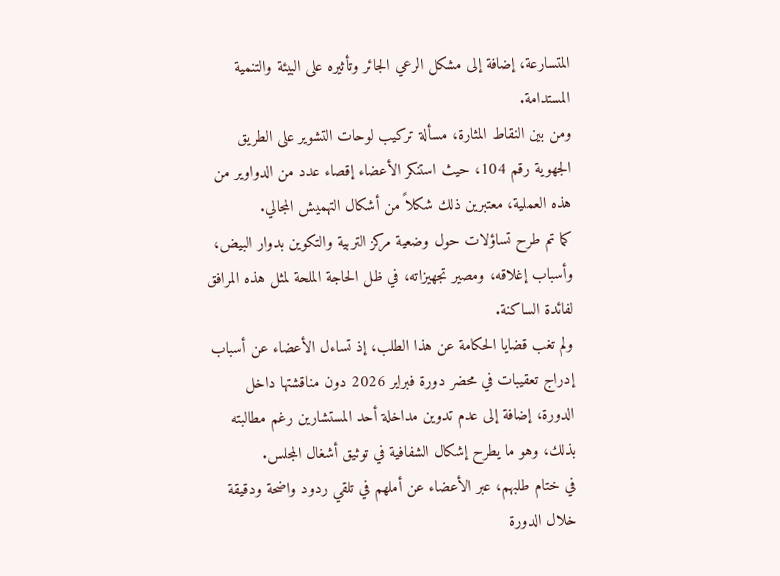المتسارعة، إضافة إلى مشكل الرعي الجائر وتأثيره على البيئة والتنمية المستدامة.
ومن بين النقاط المثارة، مسألة تركيب لوحات التشوير على الطريق الجهوية رقم 104، حيث استنكر الأعضاء إقصاء عدد من الدواوير من هذه العملية، معتبرين ذلك شكلاً من أشكال التهميش المجالي.
كما تم طرح تساؤلات حول وضعية مركز التربية والتكوين بدوار البيض، وأسباب إغلاقه، ومصير تجهيزاته، في ظل الحاجة الملحة لمثل هذه المرافق لفائدة الساكنة.
ولم تغب قضايا الحكامة عن هذا الطلب، إذ تساءل الأعضاء عن أسباب إدراج تعقيبات في محضر دورة فبراير 2026 دون مناقشتها داخل الدورة، إضافة إلى عدم تدوين مداخلة أحد المستشارين رغم مطالبته بذلك، وهو ما يطرح إشكال الشفافية في توثيق أشغال المجلس.
في ختام طلبهم، عبر الأعضاء عن أملهم في تلقي ردود واضحة ودقيقة خلال الدورة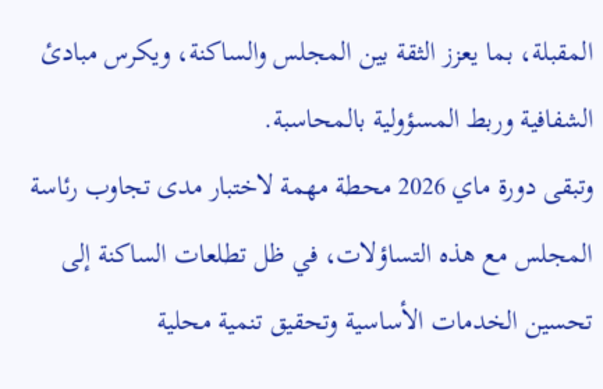المقبلة، بما يعزز الثقة بين المجلس والساكنة، ويكرس مبادئ الشفافية وربط المسؤولية بالمحاسبة.
وتبقى دورة ماي 2026 محطة مهمة لاختبار مدى تجاوب رئاسة المجلس مع هذه التساؤلات، في ظل تطلعات الساكنة إلى تحسين الخدمات الأساسية وتحقيق تنمية محلية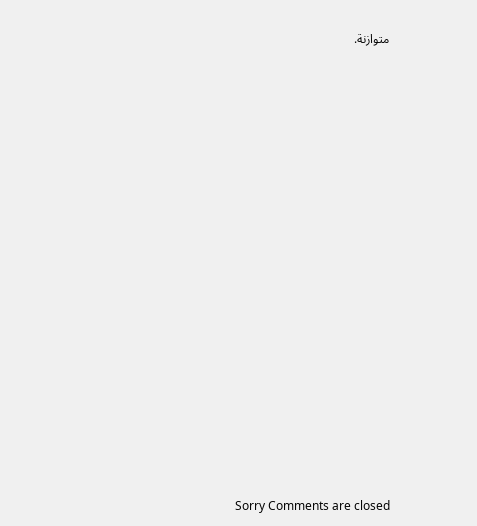متوازنة.


















Sorry Comments are closed